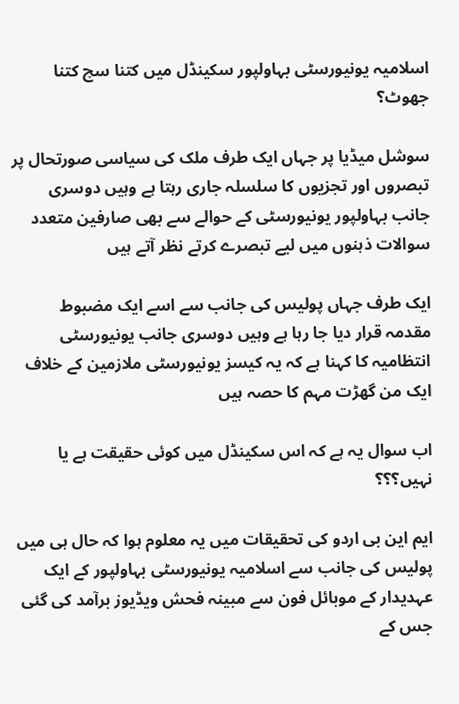اسلامیہ یونیورسٹی بہاولپور سکینڈل میں کتنا سچ کتنا جھوٹ؟

سوشل میڈیا پر جہاں ایک طرف ملک کی سیاسی صورتحال پر تبصروں اور تجزیوں کا سلسلہ جاری رہتا ہے وہیں دوسری جانب بہاولپور یونیورسٹی کے حوالے سے بھی صارفین متعدد سوالات ذہنوں میں لیے تبصرے کرتے نظر آتے ہیں

ایک طرف جہاں پولیس کی جانب سے اسے ایک مضبوط مقدمہ قرار دیا جا رہا ہے وہیں دوسری جانب یونیورسٹی انتظامیہ کا کہنا ہے کہ یہ کیسز یونیورسٹی ملازمین کے خلاف ایک من گھڑت مہم کا حصہ ہیں

اب سوال یہ ہے کہ اس سکینڈل میں کوئی حقیقت ہے یا نہیں؟؟؟

ایم این بی اردو کی تحقیقات میں یہ معلوم ہوا کہ حال ہی میں پولیس کی جانب سے اسلامیہ یونیورسٹی بہاولپور کے ایک عہدیدار کے موبائل فون سے مبینہ فحش ویڈیوز برآمد کی گئی جس کے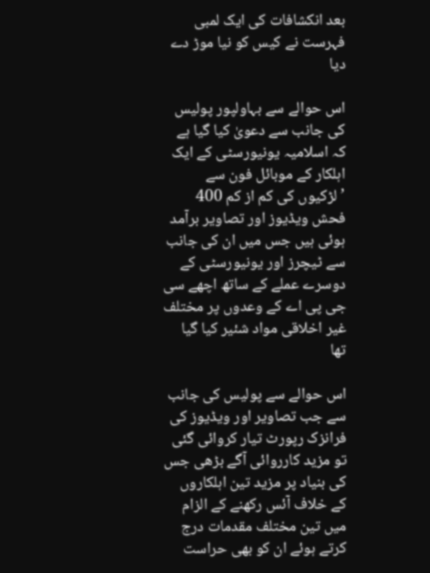بعد انکشافات کی ایک لمبی فہرست نے کیس کو نیا موڑ دے دیا

اس حوالے سے بہاولپور پولیس کی جانب سے دعویٰ کیا گیا ہے کہ اسلامیہ یونیورسٹی کے ایک اہلکار کے موبائل فون سے ’لڑکیوں کی کم از کم 400 فحش ویڈیوز اور تصاویر برآمد ہوئی ہیں جس میں ان کی جانب سے ٹیچرز اور یونیورسٹی کے دوسرے عملے کے ساتھ اچھے سی جی پی اے کے وعدوں پر مختلف غیر اخلاقی مواد شئیر کیا گیا تھا

اس حوالے سے پولیس کی جانب سے جب تصاویر اور ویڈیوز کی فرانزک رپورٹ تیار کروائی گئی تو مزید کارروائی آگے بڑھی جس کی بنیاد پر مزید تین اہلکاروں کے خلاف آئس رکھنے کے الزام میں تین مختلف مقدمات درج کرتے ہوئے ان کو بھی حراست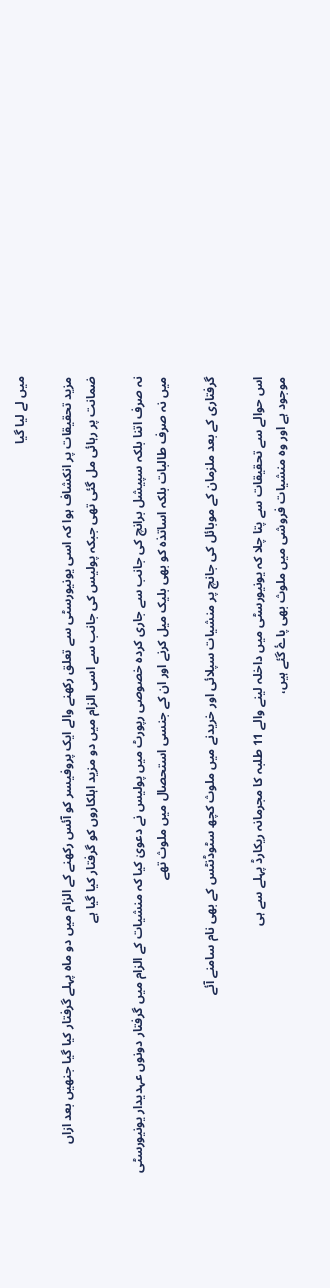میں لے لیا گیا

مزید تحقیقات پر انکشاف ہوا کہ اسی یونیورسٹی سے تعلق رکھنے والے ایک پروفیسر کو آئس رکھنے کے الزام میں دو ماہ پہلے گرفتار کیا گیا جنھیں بعد ازاں ضمانت پر رہائی مل گئی تھی جبکہ پولیس کی جانب سے اسی الزام میں دو مزید اہلکاروں کو گرفتار کیا گیا ہے

نہ صرف اتنا بلکہ سپیشل برانچ کی جانب سے جاری کردہ خصوصی رپورٹ میں پولیس نے دعویٰ کیا کہ منشیات کے الزام میں گرفتار دونوں عہدیدار یونیورسٹی میں نہ صرف طالبات بلکہ اساتذہ کو بھی بلیک میل کرنے اور ان کے جنسی استحصال میں ملوث تھے

گرفتاری کے بعد ملزمان کے موبائل کی جانچ پر منشیات سپلائی اور خریدنے میں ملوث کچھ سٹوڈنٹس کے بھی نام سامنے آئے

اس حوالے سے تحقیقات سے پتا چلا کہ یونیورسٹی میں داخلہ لینے والے 11 طلبہ کا مجرمانہ ریکارڈ پہلے سے ہی
موجود ہے اور وہ منشیات فروشی میں ملوث بھی پاۓ گئے ہیں،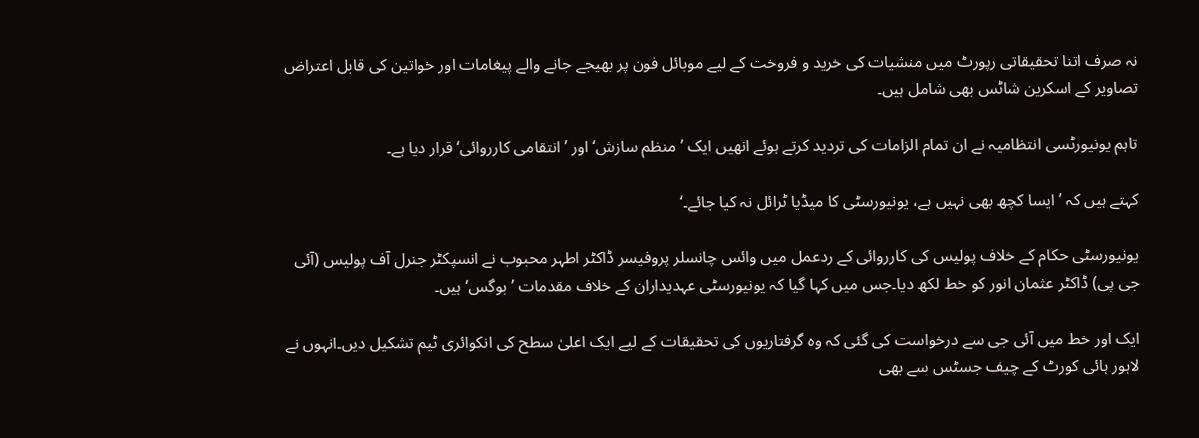نہ صرف اتنا تحقیقاتی رپورٹ میں منشیات کی خرید و فروخت کے لیے موبائل فون پر بھیجے جانے والے پیغامات اور خواتین کی قابل اعتراض تصاویر کے اسکرین شاٹس بھی شامل ہیں۔

تاہم یونیورٹسی انتظامیہ نے ان تمام الزامات کی تردید کرتے ہوئے انھیں ایک ’منظم سازش‘ اور ’انتقامی کارروائی‘ قرار دیا ہے۔

کہتے ہیں کہ ’ایسا کچھ بھی نہیں ہے، یونیورسٹی کا میڈیا ٹرائل نہ کیا جائے۔‘

یونیورسٹی حکام کے خلاف پولیس کی کارروائی کے ردعمل میں وائس چانسلر پروفیسر ڈاکٹر اطہر محبوب نے انسپکٹر جنرل آف پولیس (آئی جی پی) ڈاکٹر عثمان انور کو خط لکھ دیا۔جس میں کہا گیا کہ یونیورسٹی عہدیداران کے خلاف مقدمات ’بوگس‘ ہیں۔

ایک اور خط میں آئی جی سے درخواست کی گئی کہ وہ گرفتاریوں کی تحقیقات کے لیے ایک اعلیٰ سطح کی انکوائری ٹیم تشکیل دیں۔انہوں نے لاہور ہائی کورٹ کے چیف جسٹس سے بھی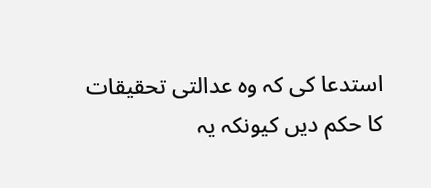استدعا کی کہ وہ عدالتی تحقیقات کا حکم دیں کیونکہ یہ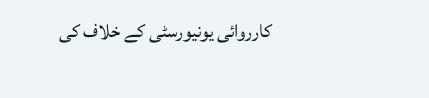کارروائی یونیورسٹی کے خلاف کی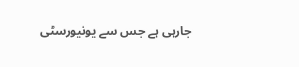جارہی ہے جس سے یونیورسٹی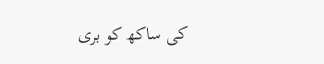کی ساکھ کو بری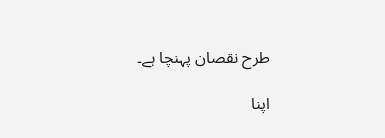طرح نقصان پہنچا ہے۔

اپنا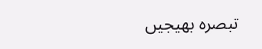تبصرہ بھیجیں